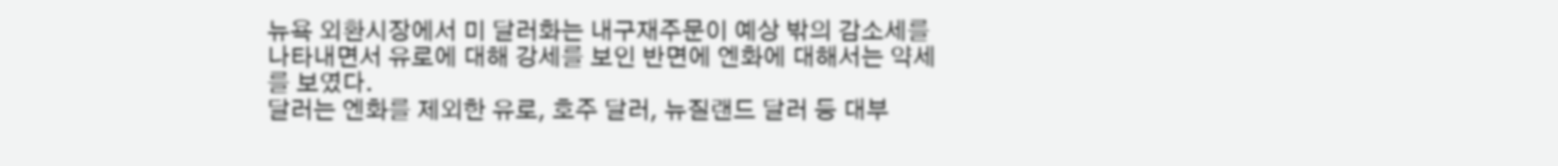뉴욕 외환시장에서 미 달러화는 내구재주문이 예상 밖의 감소세를
나타내면서 유로에 대해 강세를 보인 반면에 엔화에 대해서는 약세
를 보였다.
달러는 엔화를 제외한 유로, 호주 달러, 뉴질랜드 달러 등 대부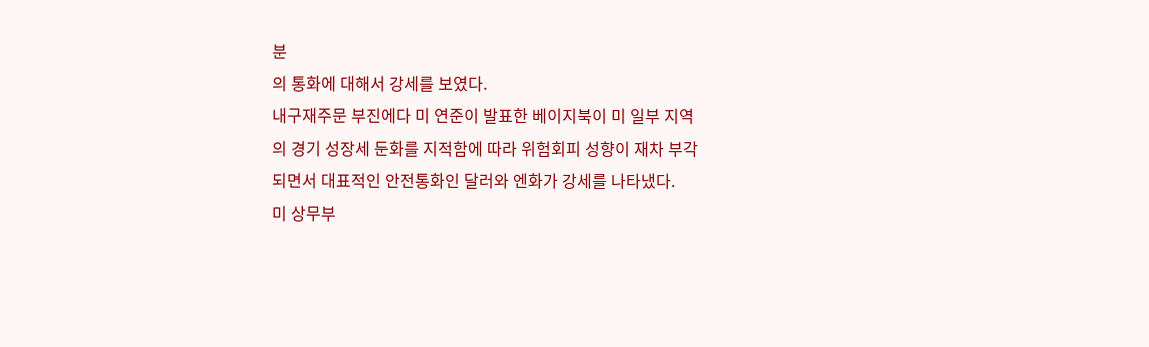분
의 통화에 대해서 강세를 보였다.
내구재주문 부진에다 미 연준이 발표한 베이지북이 미 일부 지역
의 경기 성장세 둔화를 지적함에 따라 위험회피 성향이 재차 부각
되면서 대표적인 안전통화인 달러와 엔화가 강세를 나타냈다.
미 상무부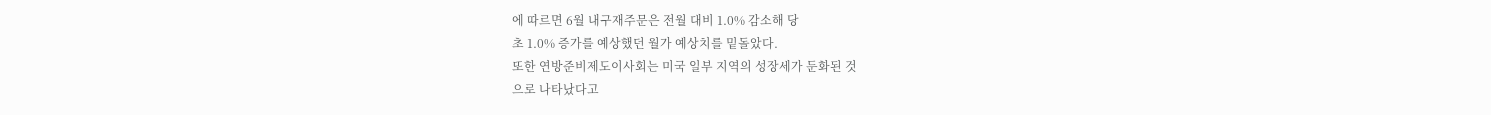에 따르면 6월 내구재주문은 전월 대비 1.0% 감소해 당
초 1.0% 증가를 예상했던 월가 예상치를 밑돌았다.
또한 연방준비제도이사회는 미국 일부 지역의 성장세가 둔화된 것
으로 나타났다고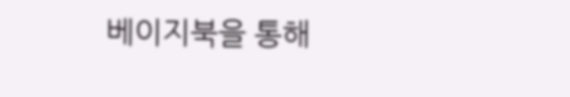베이지북을 통해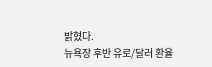밝혔다.
뉴욕장 후반 유로/달러 환율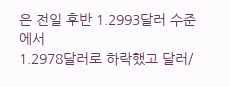은 전일 후반 1.2993달러 수준에서
1.2978달러로 하락했고 달러/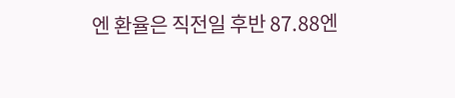엔 환율은 직전일 후반 87.88엔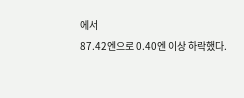에서
87.42엔으로 0.40엔 이상 하락했다.